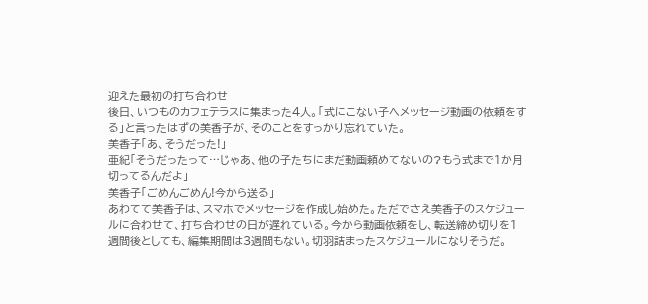迎えた最初の打ち合わせ
後日、いつものカフェテラスに集まった4人。「式にこない子へメッセージ動画の依頼をする」と言ったはずの美香子が、そのことをすっかり忘れていた。
美香子「あ、そうだった!」
亜紀「そうだったって…じゃあ、他の子たちにまだ動画頼めてないの?もう式まで1か月切ってるんだよ」
美香子「ごめんごめん!今から送る」
あわてて美香子は、スマホでメッセージを作成し始めた。ただでさえ美香子のスケジュールに合わせて、打ち合わせの日が遅れている。今から動画依頼をし、転送締め切りを1週間後としても、編集期間は3週間もない。切羽詰まったスケジュールになりそうだ。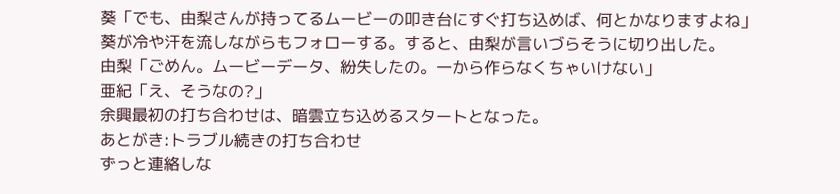葵「でも、由梨さんが持ってるムービーの叩き台にすぐ打ち込めば、何とかなりますよね」
葵が冷や汗を流しながらもフォローする。すると、由梨が言いづらそうに切り出した。
由梨「ごめん。ムービーデータ、紛失したの。一から作らなくちゃいけない」
亜紀「え、そうなの?」
余興最初の打ち合わせは、暗雲立ち込めるスタートとなった。
あとがき:トラブル続きの打ち合わせ
ずっと連絡しな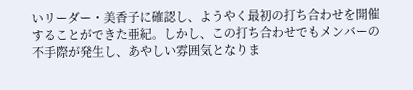いリーダー・美香子に確認し、ようやく最初の打ち合わせを開催することができた亜紀。しかし、この打ち合わせでもメンバーの不手際が発生し、あやしい雰囲気となりま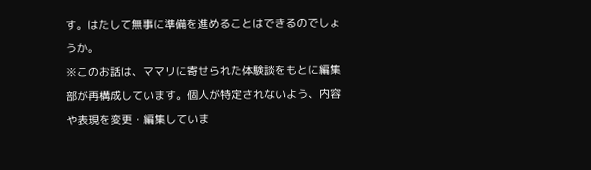す。はたして無事に準備を進めることはできるのでしょうか。
※このお話は、ママリに寄せられた体験談をもとに編集部が再構成しています。個人が特定されないよう、内容や表現を変更・編集していま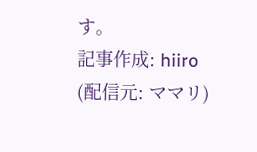す。
記事作成: hiiro
(配信元: ママリ)